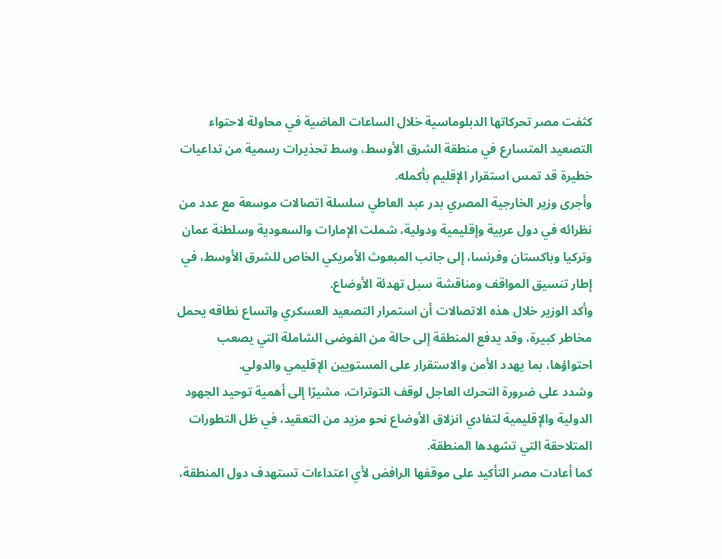كثفت مصر تحركاتها الدبلوماسية خلال الساعات الماضية في محاولة لاحتواء التصعيد المتسارع في منطقة الشرق الأوسط، وسط تحذيرات رسمية من تداعيات خطيرة قد تمس استقرار الإقليم بأكمله.
وأجرى وزير الخارجية المصري بدر عبد العاطي سلسلة اتصالات موسعة مع عدد من نظرائه في دول عربية وإقليمية ودولية، شملت الإمارات والسعودية وسلطنة عمان وتركيا وباكستان وفرنسا، إلى جانب المبعوث الأمريكي الخاص للشرق الأوسط، في إطار تنسيق المواقف ومناقشة سبل تهدئة الأوضاع.
وأكد الوزير خلال هذه الاتصالات أن استمرار التصعيد العسكري واتساع نطاقه يحمل مخاطر كبيرة، وقد يدفع المنطقة إلى حالة من الفوضى الشاملة التي يصعب احتواؤها، بما يهدد الأمن والاستقرار على المستويين الإقليمي والدولي.
وشدد على ضرورة التحرك العاجل لوقف التوترات، مشيرًا إلى أهمية توحيد الجهود الدولية والإقليمية لتفادي انزلاق الأوضاع نحو مزيد من التعقيد، في ظل التطورات المتلاحقة التي تشهدها المنطقة.
كما أعادت مصر التأكيد على موقفها الرافض لأي اعتداءات تستهدف دول المنطقة،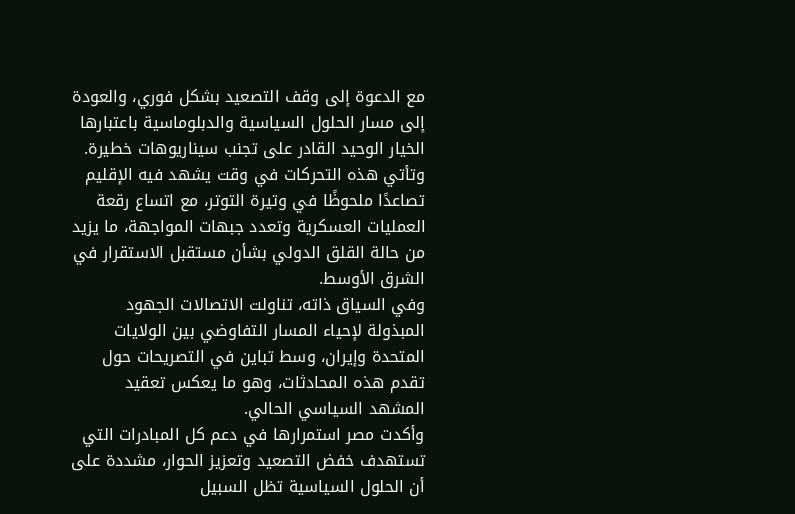مع الدعوة إلى وقف التصعيد بشكل فوري، والعودة إلى مسار الحلول السياسية والدبلوماسية باعتبارها الخيار الوحيد القادر على تجنب سيناريوهات خطيرة.
وتأتي هذه التحركات في وقت يشهد فيه الإقليم تصاعدًا ملحوظًا في وتيرة التوتر، مع اتساع رقعة العمليات العسكرية وتعدد جبهات المواجهة، ما يزيد من حالة القلق الدولي بشأن مستقبل الاستقرار في الشرق الأوسط.
وفي السياق ذاته، تناولت الاتصالات الجهود المبذولة لإحياء المسار التفاوضي بين الولايات المتحدة وإيران، وسط تباين في التصريحات حول تقدم هذه المحادثات، وهو ما يعكس تعقيد المشهد السياسي الحالي.
وأكدت مصر استمرارها في دعم كل المبادرات التي تستهدف خفض التصعيد وتعزيز الحوار، مشددة على أن الحلول السياسية تظل السبيل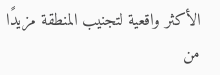الأكثر واقعية لتجنيب المنطقة مزيدًا من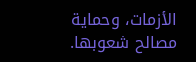الأزمات، وحماية مصالح شعوبها.